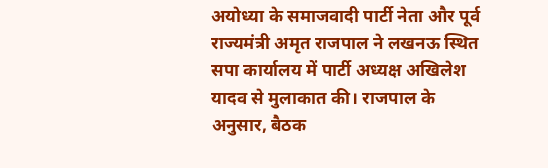अयोध्या के समाजवादी पार्टी नेता और पूर्व राज्यमंत्री अमृत राजपाल ने लखनऊ स्थित सपा कार्यालय में पार्टी अध्यक्ष अखिलेश यादव से मुलाकात की। राजपाल के अनुसार, बैठक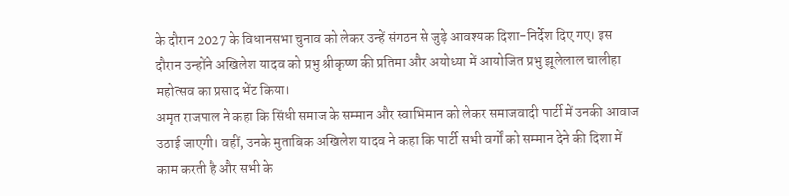के दौरान 2027 के विधानसभा चुनाव को लेकर उन्हें संगठन से जुड़े आवश्यक दिशा-निर्देश दिए गए। इस दौरान उन्होंने अखिलेश यादव को प्रभु श्रीकृष्ण की प्रतिमा और अयोध्या में आयोजित प्रभु झूलेलाल चालीहा महोत्सव का प्रसाद भेंट किया।
अमृत राजपाल ने कहा कि सिंधी समाज के सम्मान और स्वाभिमान को लेकर समाजवादी पार्टी में उनकी आवाज उठाई जाएगी। वहीं, उनके मुताबिक अखिलेश यादव ने कहा कि पार्टी सभी वर्गों को सम्मान देने की दिशा में काम करती है और सभी के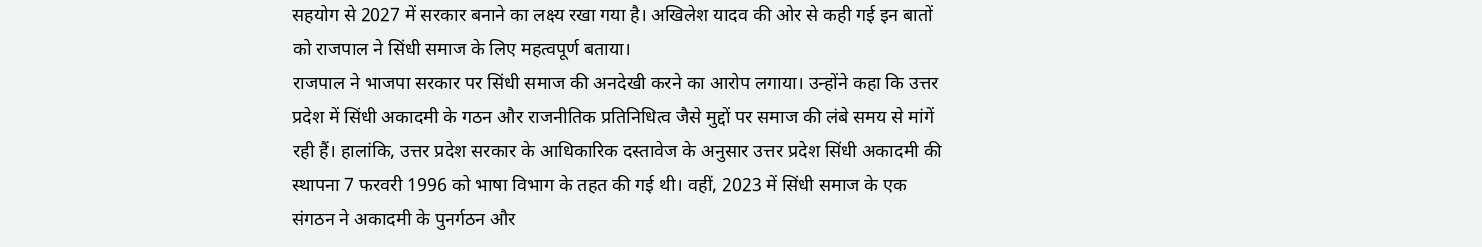सहयोग से 2027 में सरकार बनाने का लक्ष्य रखा गया है। अखिलेश यादव की ओर से कही गई इन बातों को राजपाल ने सिंधी समाज के लिए महत्वपूर्ण बताया।
राजपाल ने भाजपा सरकार पर सिंधी समाज की अनदेखी करने का आरोप लगाया। उन्होंने कहा कि उत्तर प्रदेश में सिंधी अकादमी के गठन और राजनीतिक प्रतिनिधित्व जैसे मुद्दों पर समाज की लंबे समय से मांगें रही हैं। हालांकि, उत्तर प्रदेश सरकार के आधिकारिक दस्तावेज के अनुसार उत्तर प्रदेश सिंधी अकादमी की स्थापना 7 फरवरी 1996 को भाषा विभाग के तहत की गई थी। वहीं, 2023 में सिंधी समाज के एक संगठन ने अकादमी के पुनर्गठन और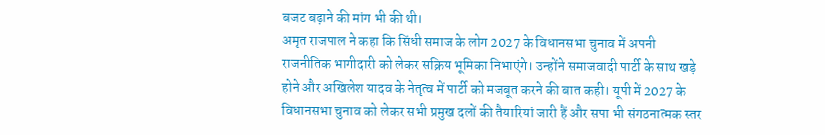बजट बढ़ाने की मांग भी की थी।
अमृत राजपाल ने कहा कि सिंधी समाज के लोग 2027 के विधानसभा चुनाव में अपनी राजनीतिक भागीदारी को लेकर सक्रिय भूमिका निभाएंगे। उन्होंने समाजवादी पार्टी के साथ खड़े होने और अखिलेश यादव के नेतृत्व में पार्टी को मजबूत करने की बात कही। यूपी में 2027 के विधानसभा चुनाव को लेकर सभी प्रमुख दलों की तैयारियां जारी हैं और सपा भी संगठनात्मक स्तर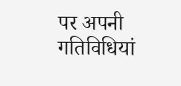पर अपनी गतिविधियां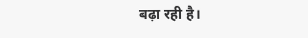बढ़ा रही है।